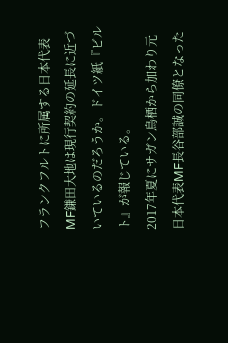フランクフルトに所属する日本代表MF鎌田大地は現行契約の延長に近づいているのだろうか。ドイツ紙『ビルト』が報じている。
2017年夏にサガン鳥栖から加わり元日本代表MF長谷部誠の同僚となった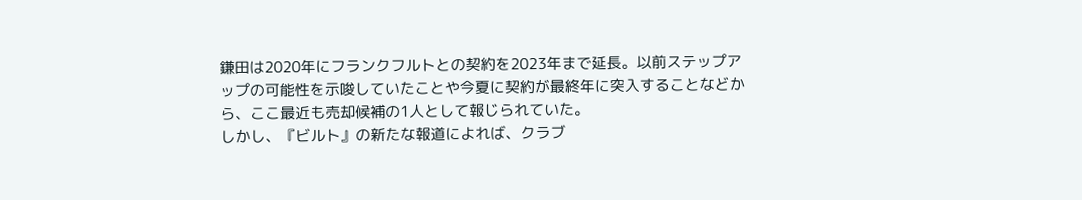鎌田は2020年にフランクフルトとの契約を2023年まで延長。以前ステップアップの可能性を示唆していたことや今夏に契約が最終年に突入することなどから、ここ最近も売却候補の1人として報じられていた。
しかし、『ビルト』の新たな報道によれば、クラブ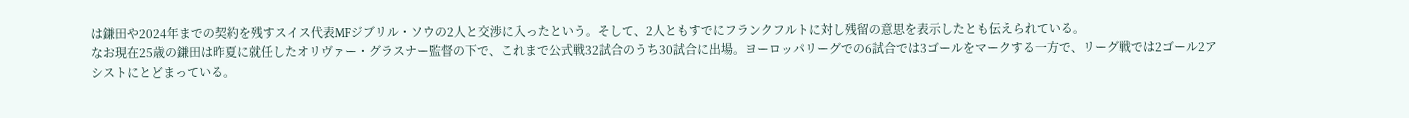は鎌田や2024年までの契約を残すスイス代表MFジブリル・ソウの2人と交渉に入ったという。そして、2人ともすでにフランクフルトに対し残留の意思を表示したとも伝えられている。
なお現在25歳の鎌田は昨夏に就任したオリヴァー・グラスナー監督の下で、これまで公式戦32試合のうち30試合に出場。ヨーロッパリーグでの6試合では3ゴールをマークする一方で、リーグ戦では2ゴール2アシストにとどまっている。